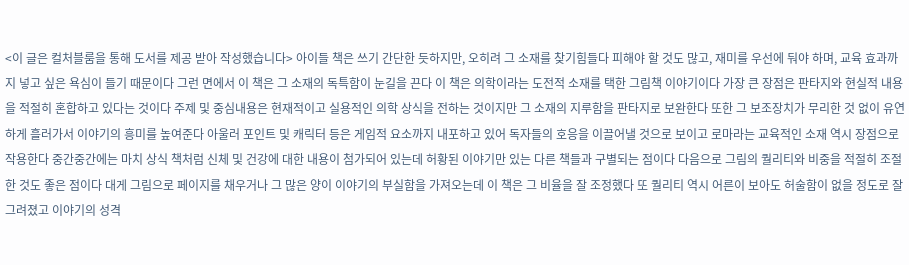<이 글은 컬처블룸을 통해 도서를 제공 받아 작성했습니다> 아이들 책은 쓰기 간단한 듯하지만, 오히려 그 소재를 찾기힘들다 피해야 할 것도 많고, 재미를 우선에 둬야 하며, 교육 효과까지 넣고 싶은 욕심이 들기 때문이다 그런 면에서 이 책은 그 소재의 독특함이 눈길을 끈다 이 책은 의학이라는 도전적 소재를 택한 그림책 이야기이다 가장 큰 장점은 판타지와 현실적 내용을 적절히 혼합하고 있다는 것이다 주제 및 중심내용은 현재적이고 실용적인 의학 상식을 전하는 것이지만 그 소재의 지루함을 판타지로 보완한다 또한 그 보조장치가 무리한 것 없이 유연하게 흘러가서 이야기의 흥미를 높여준다 아울러 포인트 및 캐릭터 등은 게임적 요소까지 내포하고 있어 독자들의 호응을 이끌어낼 것으로 보이고 로마라는 교육적인 소재 역시 장점으로 작용한다 중간중간에는 마치 상식 책처럼 신체 및 건강에 대한 내용이 첨가되어 있는데 허황된 이야기만 있는 다른 책들과 구별되는 점이다 다음으로 그림의 퀄리티와 비중을 적절히 조절한 것도 좋은 점이다 대게 그림으로 페이지를 채우거나 그 많은 양이 이야기의 부실함을 가져오는데 이 책은 그 비율을 잘 조정했다 또 퀄리티 역시 어른이 보아도 허술함이 없을 정도로 잘 그려졌고 이야기의 성격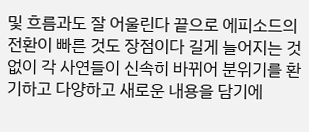및 흐름과도 잘 어울린다 끝으로 에피소드의 전환이 빠른 것도 장점이다 길게 늘어지는 것 없이 각 사연들이 신속히 바뀌어 분위기를 환기하고 다양하고 새로운 내용을 담기에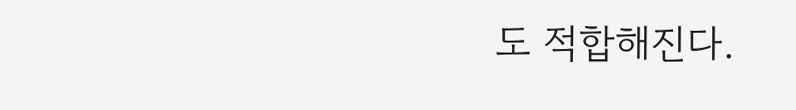도 적합해진다.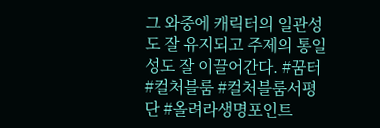그 와중에 캐릭터의 일관성도 잘 유지되고 주제의 통일성도 잘 이끌어간다. #꿈터 #컬처블룸 #컬처블룸서평단 #올려라생명포인트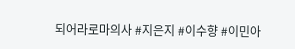되어라로마의사 #지은지 #이수향 #이민아